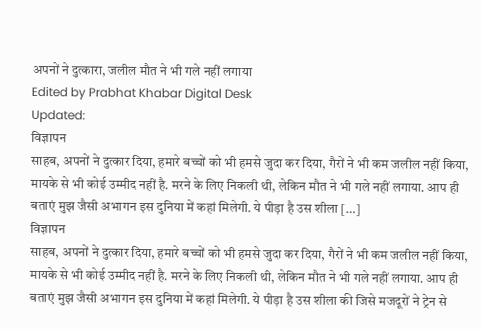अपनों ने दुत्कारा, जलील मौत ने भी गले नहीं लगाया
Edited by Prabhat Khabar Digital Desk
Updated:
विज्ञापन
साहब, अपनों ने दुत्कार दिया, हमारे बच्चों को भी हमसे जुदा कर दिया, गैरों ने भी कम जलील नहीं किया, मायके से भी कोई उम्मीद नहीं है. मरने के लिए निकली थी, लेकिन मौत ने भी गले नहीं लगाया. आप ही बताएं मुझ जैसी अभागन इस दुनिया में कहां मिलेगी. ये पीड़ा है उस शीला […]
विज्ञापन
साहब, अपनों ने दुत्कार दिया, हमारे बच्चों को भी हमसे जुदा कर दिया, गैरों ने भी कम जलील नहीं किया, मायके से भी कोई उम्मीद नहीं है. मरने के लिए निकली थी, लेकिन मौत ने भी गले नहीं लगाया. आप ही बताएं मुझ जैसी अभागन इस दुनिया में कहां मिलेगी. ये पीड़ा है उस शीला की जिसे मजदूरों ने ट्रेन से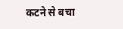कटने से बचा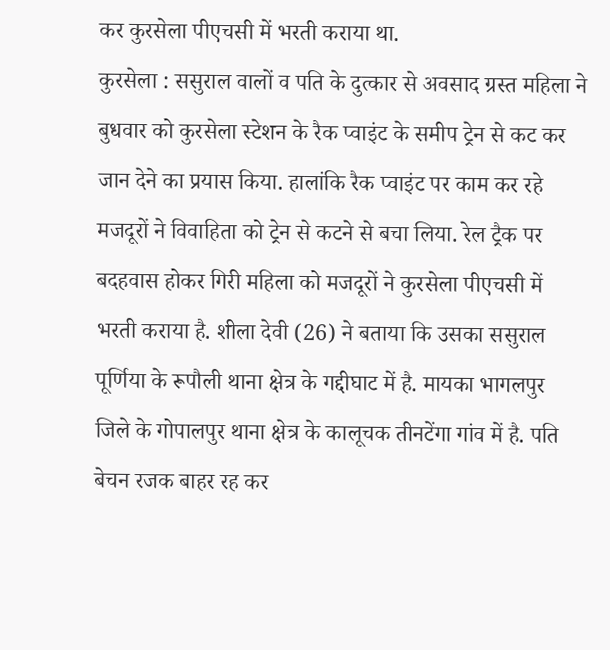कर कुरसेला पीएचसी में भरती कराया था.
कुरसेला : ससुराल वालों व पति के दुत्कार से अवसाद ग्रस्त महिला ने बुधवार को कुरसेला स्टेशन के रैक प्वाइंट के समीप ट्रेन से कट कर जान देने का प्रयास किया. हालांकि रैक प्वाइंट पर काम कर रहे मजदूरों ने विवाहिता को ट्रेन से कटने से बचा लिया. रेल ट्रैक पर बदहवास होकर गिरी महिला को मजदूरों ने कुरसेला पीएचसी में भरती कराया है. शीला देवी (26) ने बताया कि उसका ससुराल पूर्णिया के रूपौली थाना क्षेत्र के गद्दीघाट में है. मायका भागलपुर जिले के गोपालपुर थाना क्षेत्र के कालूचक तीनटेंगा गांव में है. पति बेचन रजक बाहर रह कर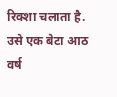रिक्शा चलाता है. उसे एक बेटा आठ वर्ष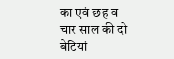का एवं छह व चार साल की दो बेटियां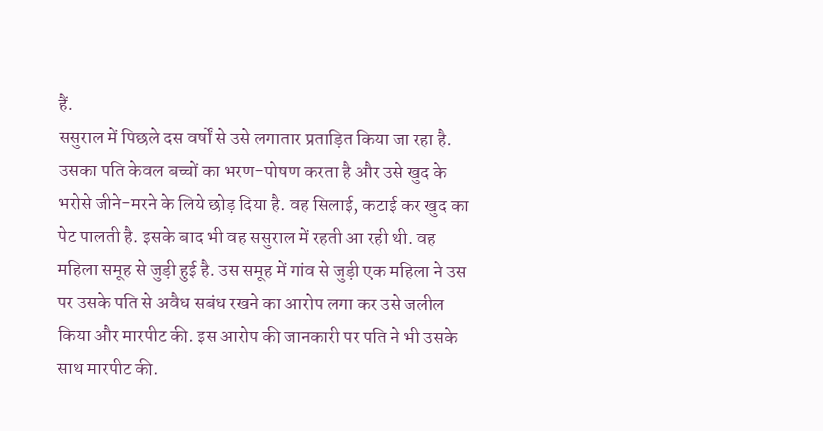हैं.
ससुराल में पिछले दस वर्षों से उसे लगातार प्रताड़ित किया जा रहा है. उसका पति केवल बच्चों का भरण-पोषण करता है और उसे खुद के भरोसे जीने-मरने के लिये छोड़ दिया है. वह सिलाई, कटाई कर खुद का पेट पालती है. इसके बाद भी वह ससुराल में रहती आ रही थी. वह महिला समूह से जुड़ी हुई है. उस समूह में गांव से जुड़ी एक महिला ने उस पर उसके पति से अवैध सबंध रखने का आरोप लगा कर उसे जलील किया और मारपीट की. इस आरोप की जानकारी पर पति ने भी उसके साथ मारपीट की.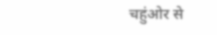चहुंओर से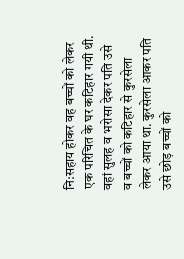नि:सहाय होकर वह बच्चों को लेकर एक परिचित के घर कटिहार गयी थी. वहां सुलह व भरोसा देकर पति उसे व बच्चों को कटिहार से कुरसेला लेकर आया था. कुरसेला आकर पति उसे छोड़ बच्चों को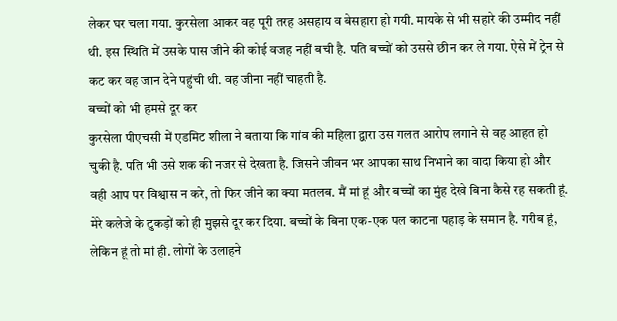लेकर घर चला गया. कुरसेला आकर वह पूरी तरह असहाय व बेसहारा हो गयी. मायके से भी सहारे की उम्मीद नहीं थी. इस स्थिति में उसके पास जीने की कोई वजह नहीं बची है. पति बच्चों को उससे छीन कर ले गया. ऐसे में ट्रेन से कट कर वह जान देने पहुंची थी. वह जीना नहीं चाहती है.
बच्चों को भी हमसे दूर कर
कुरसेला पीएचसी में एडमिट शीला ने बताया कि गांव की महिला द्वारा उस गलत आरोप लगाने से वह आहत हो चुकी है. पति भी उसे शक की नजर से देखता है. जिसने जीवन भर आपका साथ निभाने का वादा किया हो और वही आप पर विश्वास न करे, तो फिर जीने का क्या मतलब. मैं मां हूं और बच्चों का मुंह देखे बिना कैसे रह सकती हूं.
मेरे कलेजे के टुकड़ों को ही मुझसे दूर कर दिया. बच्चों के बिना एक-एक पल काटना पहाड़ के समान है. गरीब हूं, लेकिन हूं तो मां ही. लोगों के उलाहने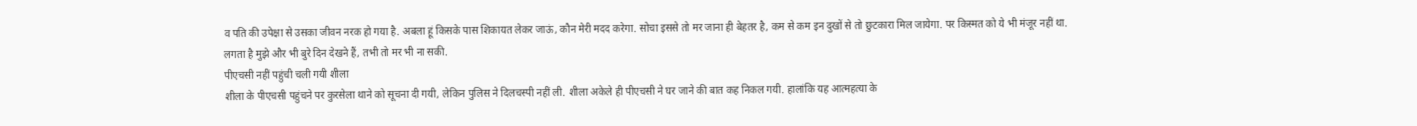व पति की उपेक्षा से उसका जीवन नरक हो गया है. अबला हूं किसके पास शिकायत लेकर जाऊं, कौन मेरी मदद करेगा. सोचा इससे तो मर जाना ही बेहतर है, कम से कम इन दुखों से तो छुटकारा मिल जायेगा. पर किस्मत को ये भी मंजूर नहीं था. लगता है मुझे और भी बुरे दिन देखने हैं, तभी तो मर भी ना सकी.
पीएचसी नहीं पहुंची चली गयी शीला
शीला के पीएचसी पहुंचने पर कुरसेला थाने को सूचना दी गयी, लेकिन पुलिस ने दिलचस्पी नहीं ली. शीला अकेले ही पीएचसी ने घर जाने की बात कह निकल गयी. हालांकि यह आत्महत्या के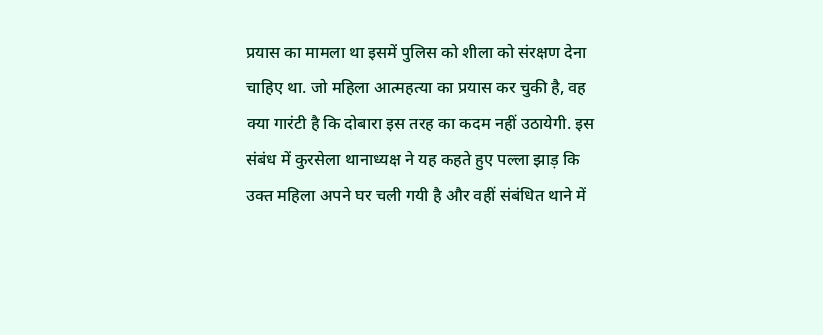प्रयास का मामला था इसमें पुलिस को शीला को संरक्षण देना चाहिए था. जो महिला आत्महत्या का प्रयास कर चुकी है, वह क्या गारंटी है कि दोबारा इस तरह का कदम नहीं उठायेगी. इस संबंध में कुरसेला थानाध्यक्ष ने यह कहते हुए पल्ला झाड़ कि उक्त महिला अपने घर चली गयी है और वहीं संबंधित थाने में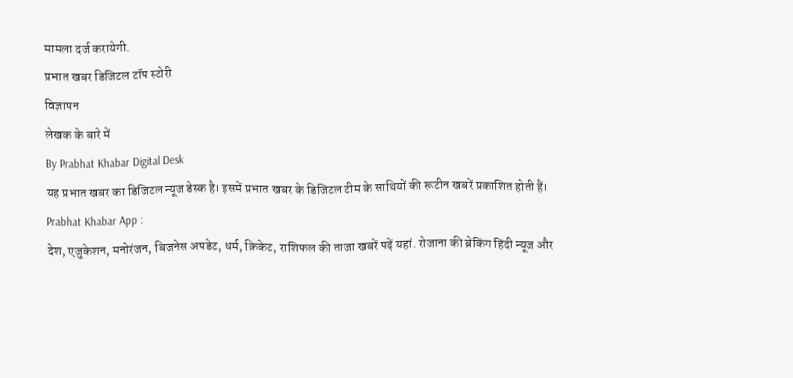मामला दर्ज करायेगी.
प्रभात खबर डिजिटल टॉप स्टोरी
विज्ञापन
लेखक के बारे में
By Prabhat Khabar Digital Desk
यह प्रभात खबर का डिजिटल न्यूज डेस्क है। इसमें प्रभात खबर के डिजिटल टीम के साथियों की रूटीन खबरें प्रकाशित होती हैं।
Prabhat Khabar App :
देश, एजुकेशन, मनोरंजन, बिजनेस अपडेट, धर्म, क्रिकेट, राशिफल की ताजा खबरें पढ़ें यहां. रोजाना की ब्रेकिंग हिंदी न्यूज और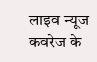लाइव न्यूज कवरेज के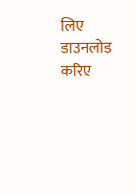लिए डाउनलोड करिए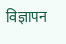विज्ञापन